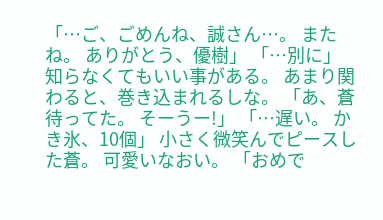「…ご、ごめんね、誠さん…。 またね。 ありがとう、優樹」 「…別に」 知らなくてもいい事がある。 あまり関わると、巻き込まれるしな。 「あ、蒼待ってた。 そーうー!」 「…遅い。 かき氷、10個」 小さく微笑んでピースした蒼。 可愛いなおい。 「おめで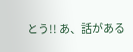とう!! あ、話がある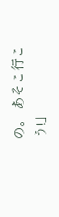の。 あそこ行こう!」